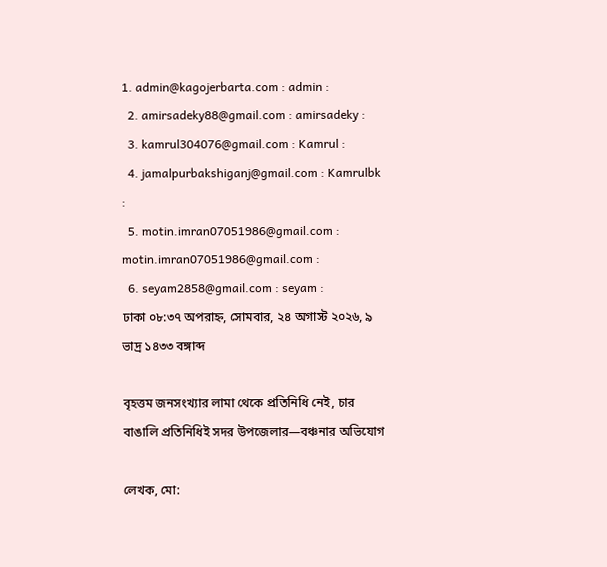1. admin@kagojerbarta.com : admin :
  2. amirsadeky88@gmail.com : amirsadeky :
  3. kamrul304076@gmail.com : Kamrul :
  4. jamalpurbakshiganj@gmail.com : Kamrulbk :
  5. motin.imran07051986@gmail.com : motin.imran07051986@gmail.com :
  6. seyam2858@gmail.com : seyam :
ঢাকা ০৮:৩৭ অপরাহ্ন, সোমবার, ২৪ অগাস্ট ২০২৬, ৯ ভাদ্র ১৪৩৩ বঙ্গাব্দ

বৃহত্তম জনসংখ্যার লামা থেকে প্রতিনিধি নেই, চার বাঙালি প্রতিনিধিই সদর উপজেলার—বঞ্চনার অভিযোগ

লেখক, মো: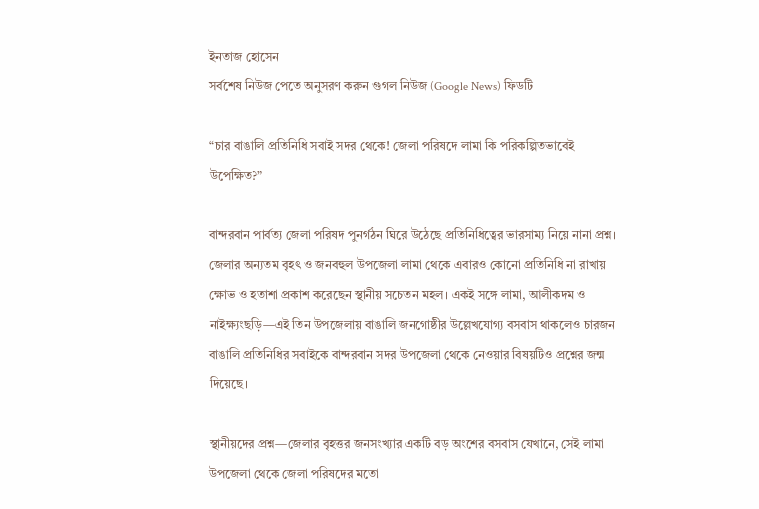ইনতাজ হোসেন
সর্বশেষ নিউজ পেতে অনুসরণ করুন গুগল নিউজ (Google News) ফিডটি

“চার বাঙালি প্রতিনিধি সবাই সদর থেকে! জেলা পরিষদে লামা কি পরিকল্পিতভাবেই উপেক্ষিত?”

বান্দরবান পার্বত্য জেলা পরিষদ পুনর্গঠন ঘিরে উঠেছে প্রতিনিধিত্বের ভারসাম্য নিয়ে নানা প্রশ্ন। জেলার অন্যতম বৃহৎ ও জনবহুল উপজেলা লামা থেকে এবারও কোনো প্রতিনিধি না রাখায় ক্ষোভ ও হতাশা প্রকাশ করেছেন স্থানীয় সচেতন মহল। একই সঙ্গে লামা, আলীকদম ও নাইক্ষ্যংছড়ি—এই তিন উপজেলায় বাঙালি জনগোষ্ঠীর উল্লেখযোগ্য বসবাস থাকলেও চারজন বাঙালি প্রতিনিধির সবাইকে বান্দরবান সদর উপজেলা থেকে নেওয়ার বিষয়টিও প্রশ্নের জন্ম দিয়েছে।

স্থানীয়দের প্রশ্ন—জেলার বৃহত্তর জনসংখ্যার একটি বড় অংশের বসবাস যেখানে, সেই লামা উপজেলা থেকে জেলা পরিষদের মতো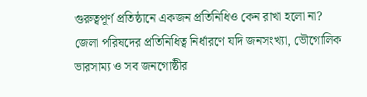গুরুত্বপূর্ণ প্রতিষ্ঠানে একজন প্রতিনিধিও কেন রাখা হলো না?
জেলা পরিষদের প্রতিনিধিত্ব নির্ধারণে যদি জনসংখ্যা, ভৌগোলিক ভারসাম্য ও সব জনগোষ্ঠীর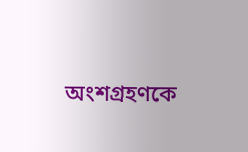অংশগ্রহণকে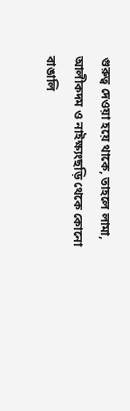গুরুত্ব দেওয়া হয়ে থাকে, তাহলে লামা, আলীকদম ও নাইক্ষ্যংছড়ি থেকে কোনো বাঙালি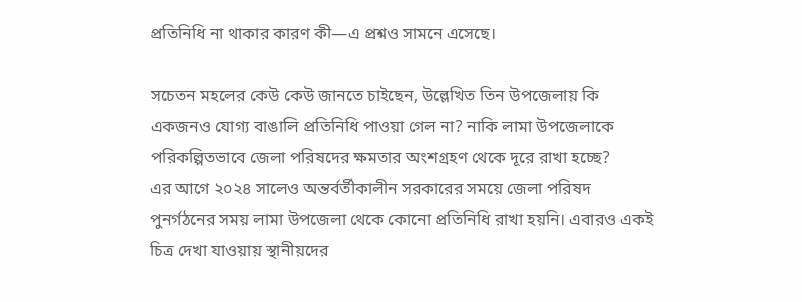প্রতিনিধি না থাকার কারণ কী—এ প্রশ্নও সামনে এসেছে।

সচেতন মহলের কেউ কেউ জানতে চাইছেন, উল্লেখিত তিন উপজেলায় কি একজনও যোগ্য বাঙালি প্রতিনিধি পাওয়া গেল না? নাকি লামা উপজেলাকে পরিকল্পিতভাবে জেলা পরিষদের ক্ষমতার অংশগ্রহণ থেকে দূরে রাখা হচ্ছে?
এর আগে ২০২৪ সালেও অন্তর্বর্তীকালীন সরকারের সময়ে জেলা পরিষদ পুনর্গঠনের সময় লামা উপজেলা থেকে কোনো প্রতিনিধি রাখা হয়নি। এবারও একই চিত্র দেখা যাওয়ায় স্থানীয়দের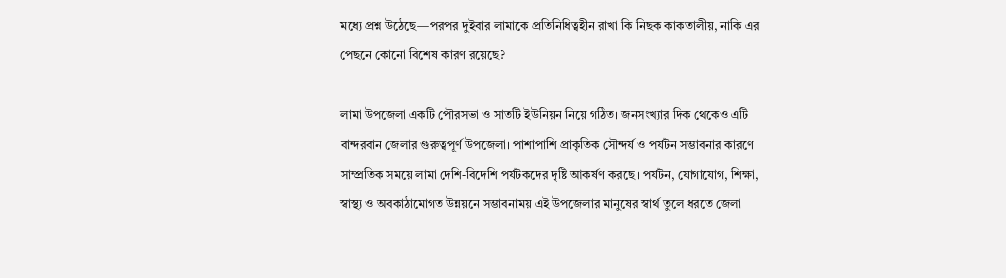মধ্যে প্রশ্ন উঠেছে—পরপর দুইবার লামাকে প্রতিনিধিত্বহীন রাখা কি নিছক কাকতালীয়, নাকি এর পেছনে কোনো বিশেষ কারণ রয়েছে?

লামা উপজেলা একটি পৌরসভা ও সাতটি ইউনিয়ন নিয়ে গঠিত। জনসংখ্যার দিক থেকেও এটি বান্দরবান জেলার গুরুত্বপূর্ণ উপজেলা। পাশাপাশি প্রাকৃতিক সৌন্দর্য ও পর্যটন সম্ভাবনার কারণে সাম্প্রতিক সময়ে লামা দেশি-বিদেশি পর্যটকদের দৃষ্টি আকর্ষণ করছে। পর্যটন, যোগাযোগ, শিক্ষা, স্বাস্থ্য ও অবকাঠামোগত উন্নয়নে সম্ভাবনাময় এই উপজেলার মানুষের স্বার্থ তুলে ধরতে জেলা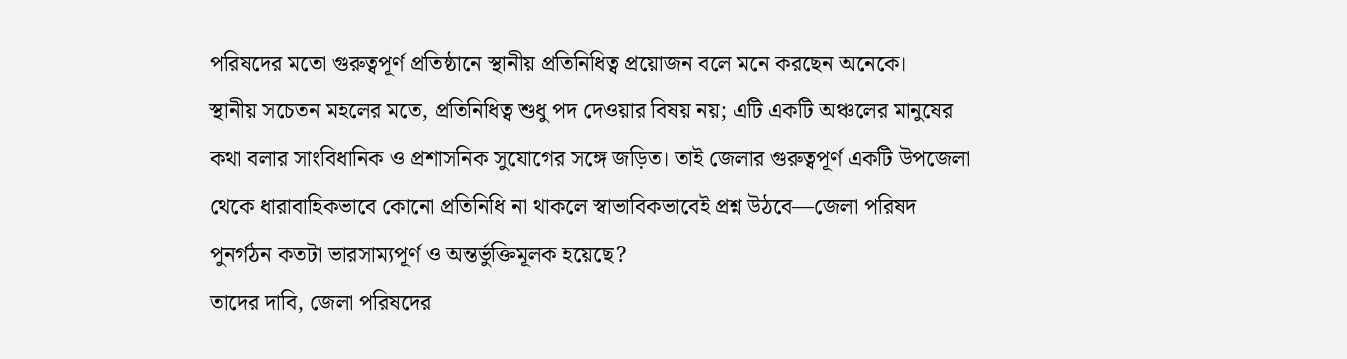পরিষদের মতো গুরুত্বপূর্ণ প্রতিষ্ঠানে স্থানীয় প্রতিনিধিত্ব প্রয়োজন বলে মনে করছেন অনেকে।
স্থানীয় সচেতন মহলের মতে, প্রতিনিধিত্ব শুধু পদ দেওয়ার বিষয় নয়; এটি একটি অঞ্চলের মানুষের কথা বলার সাংবিধানিক ও প্রশাসনিক সুযোগের সঙ্গে জড়িত। তাই জেলার গুরুত্বপূর্ণ একটি উপজেলা থেকে ধারাবাহিকভাবে কোনো প্রতিনিধি না থাকলে স্বাভাবিকভাবেই প্রশ্ন উঠবে—জেলা পরিষদ পুনর্গঠন কতটা ভারসাম্যপূর্ণ ও অন্তর্ভুক্তিমূলক হয়েছে?
তাদের দাবি, জেলা পরিষদের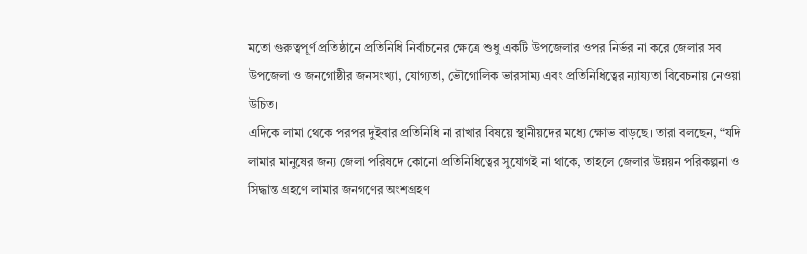মতো গুরুত্বপূর্ণ প্রতিষ্ঠানে প্রতিনিধি নির্বাচনের ক্ষেত্রে শুধু একটি উপজেলার ওপর নির্ভর না করে জেলার সব উপজেলা ও জনগোষ্ঠীর জনসংখ্যা, যোগ্যতা, ভৌগোলিক ভারসাম্য এবং প্রতিনিধিত্বের ন্যায্যতা বিবেচনায় নেওয়া উচিত।
এদিকে লামা থেকে পরপর দুইবার প্রতিনিধি না রাখার বিষয়ে স্থানীয়দের মধ্যে ক্ষোভ বাড়ছে। তারা বলছেন, “যদি লামার মানুষের জন্য জেলা পরিষদে কোনো প্রতিনিধিত্বের সুযোগই না থাকে, তাহলে জেলার উন্নয়ন পরিকল্পনা ও সিদ্ধান্ত গ্রহণে লামার জনগণের অংশগ্রহণ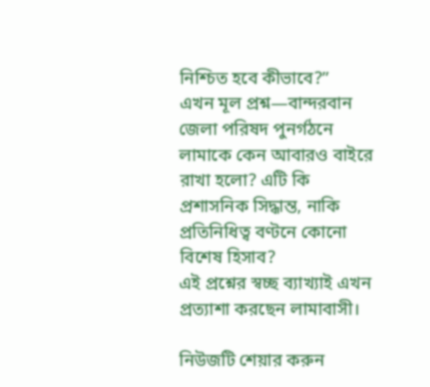নিশ্চিত হবে কীভাবে?”
এখন মূল প্রশ্ন—বান্দরবান জেলা পরিষদ পুনর্গঠনে লামাকে কেন আবারও বাইরে রাখা হলো? এটি কি প্রশাসনিক সিদ্ধান্ত, নাকি প্রতিনিধিত্ব বণ্টনে কোনো বিশেষ হিসাব?
এই প্রশ্নের স্বচ্ছ ব্যাখ্যাই এখন প্রত্যাশা করছেন লামাবাসী।

নিউজটি শেয়ার করুন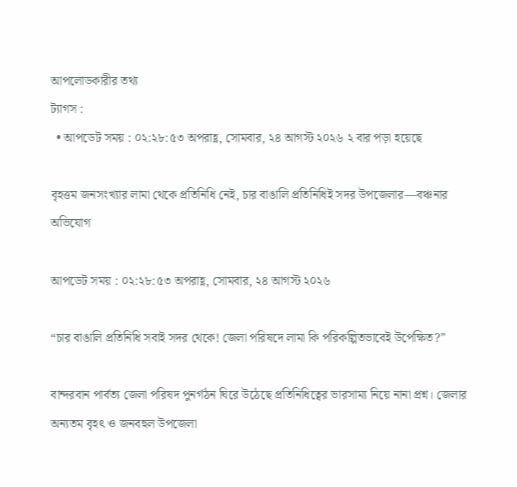আপলোডকারীর তথ্য
ট্যাগস :
  • আপডেট সময় : ০২:২৮:৫৩ অপরাহ্ণ, সোমবার, ২৪ আগস্ট ২০২৬ ২ বার পড়া হয়েছে

বৃহত্তম জনসংখ্যার লামা থেকে প্রতিনিধি নেই, চার বাঙালি প্রতিনিধিই সদর উপজেলার—বঞ্চনার অভিযোগ

আপডেট সময় : ০২:২৮:৫৩ অপরাহ্ণ, সোমবার, ২৪ আগস্ট ২০২৬

“চার বাঙালি প্রতিনিধি সবাই সদর থেকে! জেলা পরিষদে লামা কি পরিকল্পিতভাবেই উপেক্ষিত?”

বান্দরবান পার্বত্য জেলা পরিষদ পুনর্গঠন ঘিরে উঠেছে প্রতিনিধিত্বের ভারসাম্য নিয়ে নানা প্রশ্ন। জেলার অন্যতম বৃহৎ ও জনবহুল উপজেলা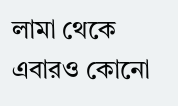লামা থেকে এবারও কোনো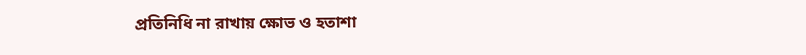প্রতিনিধি না রাখায় ক্ষোভ ও হতাশা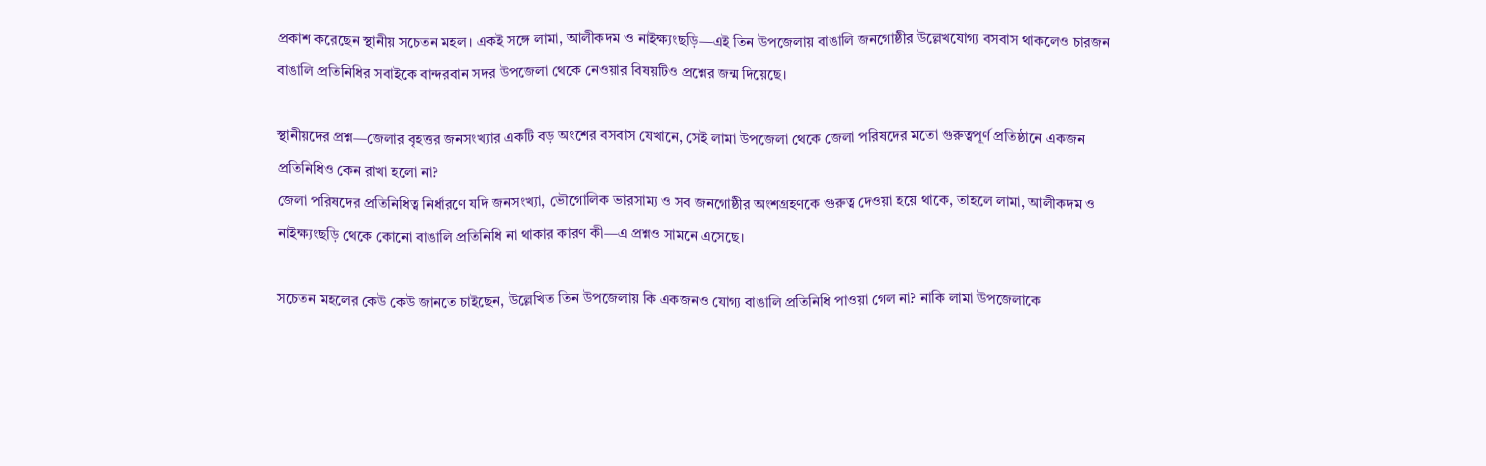প্রকাশ করেছেন স্থানীয় সচেতন মহল। একই সঙ্গে লামা, আলীকদম ও নাইক্ষ্যংছড়ি—এই তিন উপজেলায় বাঙালি জনগোষ্ঠীর উল্লেখযোগ্য বসবাস থাকলেও চারজন বাঙালি প্রতিনিধির সবাইকে বান্দরবান সদর উপজেলা থেকে নেওয়ার বিষয়টিও প্রশ্নের জন্ম দিয়েছে।

স্থানীয়দের প্রশ্ন—জেলার বৃহত্তর জনসংখ্যার একটি বড় অংশের বসবাস যেখানে, সেই লামা উপজেলা থেকে জেলা পরিষদের মতো গুরুত্বপূর্ণ প্রতিষ্ঠানে একজন প্রতিনিধিও কেন রাখা হলো না?
জেলা পরিষদের প্রতিনিধিত্ব নির্ধারণে যদি জনসংখ্যা, ভৌগোলিক ভারসাম্য ও সব জনগোষ্ঠীর অংশগ্রহণকে গুরুত্ব দেওয়া হয়ে থাকে, তাহলে লামা, আলীকদম ও নাইক্ষ্যংছড়ি থেকে কোনো বাঙালি প্রতিনিধি না থাকার কারণ কী—এ প্রশ্নও সামনে এসেছে।

সচেতন মহলের কেউ কেউ জানতে চাইছেন, উল্লেখিত তিন উপজেলায় কি একজনও যোগ্য বাঙালি প্রতিনিধি পাওয়া গেল না? নাকি লামা উপজেলাকে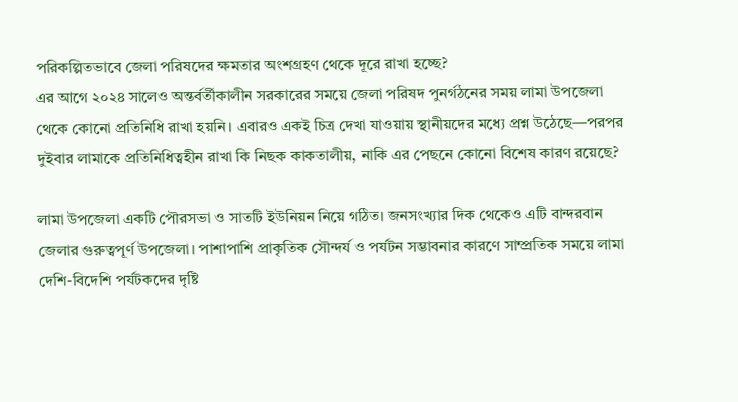পরিকল্পিতভাবে জেলা পরিষদের ক্ষমতার অংশগ্রহণ থেকে দূরে রাখা হচ্ছে?
এর আগে ২০২৪ সালেও অন্তর্বর্তীকালীন সরকারের সময়ে জেলা পরিষদ পুনর্গঠনের সময় লামা উপজেলা থেকে কোনো প্রতিনিধি রাখা হয়নি। এবারও একই চিত্র দেখা যাওয়ায় স্থানীয়দের মধ্যে প্রশ্ন উঠেছে—পরপর দুইবার লামাকে প্রতিনিধিত্বহীন রাখা কি নিছক কাকতালীয়, নাকি এর পেছনে কোনো বিশেষ কারণ রয়েছে?

লামা উপজেলা একটি পৌরসভা ও সাতটি ইউনিয়ন নিয়ে গঠিত। জনসংখ্যার দিক থেকেও এটি বান্দরবান জেলার গুরুত্বপূর্ণ উপজেলা। পাশাপাশি প্রাকৃতিক সৌন্দর্য ও পর্যটন সম্ভাবনার কারণে সাম্প্রতিক সময়ে লামা দেশি-বিদেশি পর্যটকদের দৃষ্টি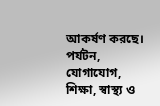আকর্ষণ করছে। পর্যটন, যোগাযোগ, শিক্ষা, স্বাস্থ্য ও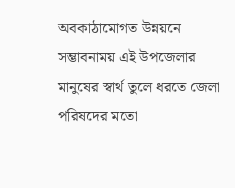অবকাঠামোগত উন্নয়নে সম্ভাবনাময় এই উপজেলার মানুষের স্বার্থ তুলে ধরতে জেলা পরিষদের মতো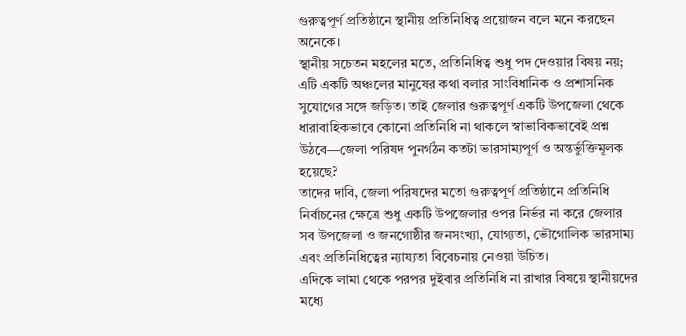গুরুত্বপূর্ণ প্রতিষ্ঠানে স্থানীয় প্রতিনিধিত্ব প্রয়োজন বলে মনে করছেন অনেকে।
স্থানীয় সচেতন মহলের মতে, প্রতিনিধিত্ব শুধু পদ দেওয়ার বিষয় নয়; এটি একটি অঞ্চলের মানুষের কথা বলার সাংবিধানিক ও প্রশাসনিক সুযোগের সঙ্গে জড়িত। তাই জেলার গুরুত্বপূর্ণ একটি উপজেলা থেকে ধারাবাহিকভাবে কোনো প্রতিনিধি না থাকলে স্বাভাবিকভাবেই প্রশ্ন উঠবে—জেলা পরিষদ পুনর্গঠন কতটা ভারসাম্যপূর্ণ ও অন্তর্ভুক্তিমূলক হয়েছে?
তাদের দাবি, জেলা পরিষদের মতো গুরুত্বপূর্ণ প্রতিষ্ঠানে প্রতিনিধি নির্বাচনের ক্ষেত্রে শুধু একটি উপজেলার ওপর নির্ভর না করে জেলার সব উপজেলা ও জনগোষ্ঠীর জনসংখ্যা, যোগ্যতা, ভৌগোলিক ভারসাম্য এবং প্রতিনিধিত্বের ন্যায্যতা বিবেচনায় নেওয়া উচিত।
এদিকে লামা থেকে পরপর দুইবার প্রতিনিধি না রাখার বিষয়ে স্থানীয়দের মধ্যে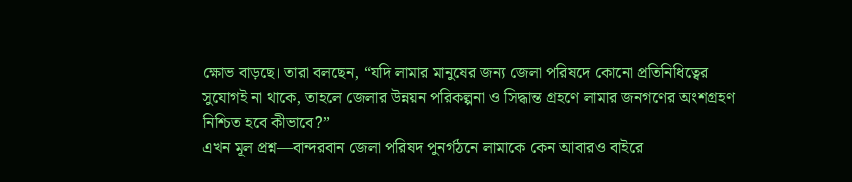ক্ষোভ বাড়ছে। তারা বলছেন, “যদি লামার মানুষের জন্য জেলা পরিষদে কোনো প্রতিনিধিত্বের সুযোগই না থাকে, তাহলে জেলার উন্নয়ন পরিকল্পনা ও সিদ্ধান্ত গ্রহণে লামার জনগণের অংশগ্রহণ নিশ্চিত হবে কীভাবে?”
এখন মূল প্রশ্ন—বান্দরবান জেলা পরিষদ পুনর্গঠনে লামাকে কেন আবারও বাইরে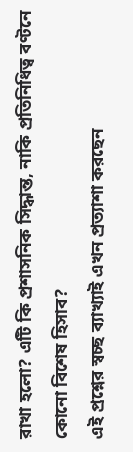রাখা হলো? এটি কি প্রশাসনিক সিদ্ধান্ত, নাকি প্রতিনিধিত্ব বণ্টনে কোনো বিশেষ হিসাব?
এই প্রশ্নের স্বচ্ছ ব্যাখ্যাই এখন প্রত্যাশা করছেন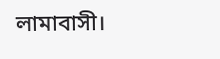লামাবাসী।